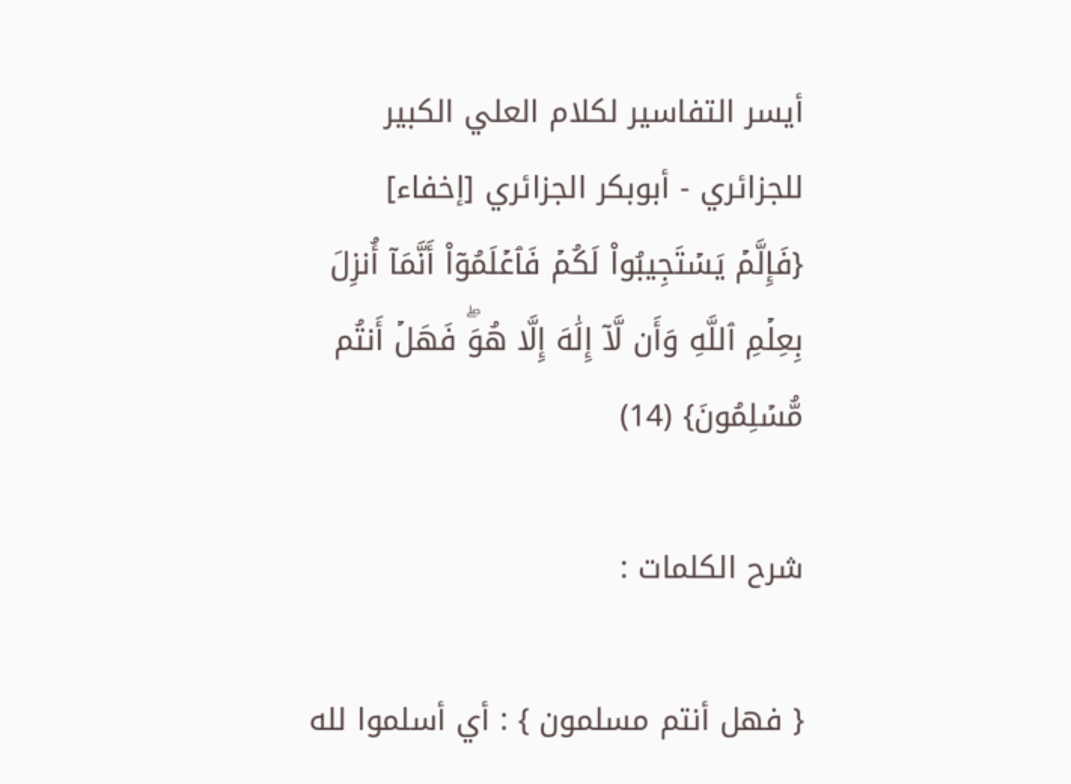أيسر التفاسير لكلام العلي الكبير للجزائري - أبوبكر الجزائري [إخفاء]
{فَإِلَّمۡ يَسۡتَجِيبُواْ لَكُمۡ فَٱعۡلَمُوٓاْ أَنَّمَآ أُنزِلَ بِعِلۡمِ ٱللَّهِ وَأَن لَّآ إِلَٰهَ إِلَّا هُوَۖ فَهَلۡ أَنتُم مُّسۡلِمُونَ} (14)

شرح الكلمات :

{ فهل أنتم مسلمون } : أي أسلموا لله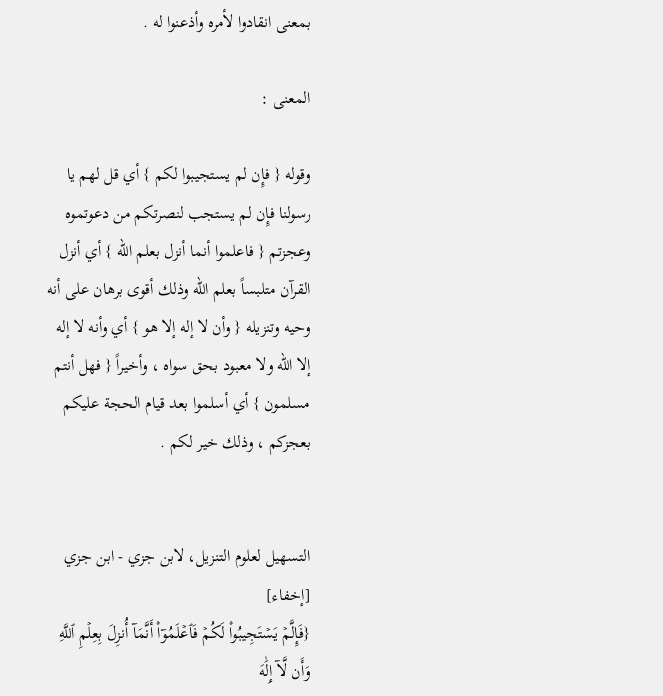بمعنى انقادوا لأمره وأذعنوا له .

المعنى :

وقوله { فإِن لم يستجيبوا لكم } أي قل لهم يا رسولنا فإِن لم يستجب لنصرتكم من دعوتموه وعجزتم { فاعلموا أنما أنزل بعلم الله } أي أنزل القرآن متلبساً بعلم الله وذلك أقوى برهان على أنه وحيه وتنزيله { وأن لا إله إلا هو } أي وأنه لا إله إلا الله ولا معبود بحق سواه ، وأخيراً { فهل أنتم مسلمون } أي أسلموا بعد قيام الحجة عليكم بعجزكم ، وذلك خير لكم .


التسهيل لعلوم التنزيل، لابن جزي - ابن جزي [إخفاء]
{فَإِلَّمۡ يَسۡتَجِيبُواْ لَكُمۡ فَٱعۡلَمُوٓاْ أَنَّمَآ أُنزِلَ بِعِلۡمِ ٱللَّهِ وَأَن لَّآ إِلَٰهَ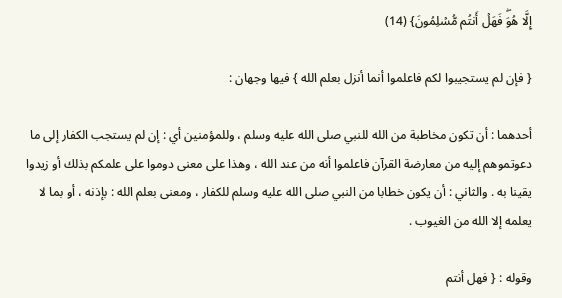إِلَّا هُوَۖ فَهَلۡ أَنتُم مُّسۡلِمُونَ} (14)

{ فإن لم يستجيبوا لكم فاعلموا أنما أنزل بعلم الله } فيها وجهان :

أحدهما : أن تكون مخاطبة من الله للنبي صلى الله عليه وسلم ، وللمؤمنين أي : إن لم يستجب الكفار إلى ما دعوتموهم إليه من معارضة القرآن فاعلموا أنه من عند الله ، وهذا على معنى دوموا على علمكم بذلك أو زيدوا يقينا به . والثاني : أن يكون خطابا من النبي صلى الله عليه وسلم للكفار ، ومعنى بعلم الله : بإذنه ، أو بما لا يعلمه إلا الله من الغيوب .

وقوله : { فهل أنتم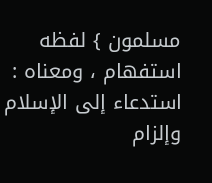مسلمون } لفظه استفهام ، ومعناه : استدعاء إلى الإسلام وإلزام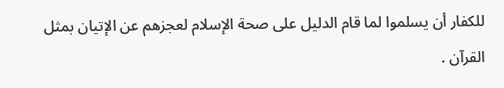للكفار أن يسلموا لما قام الدليل على صحة الإسلام لعجزهم عن الإتيان بمثل القرآن .